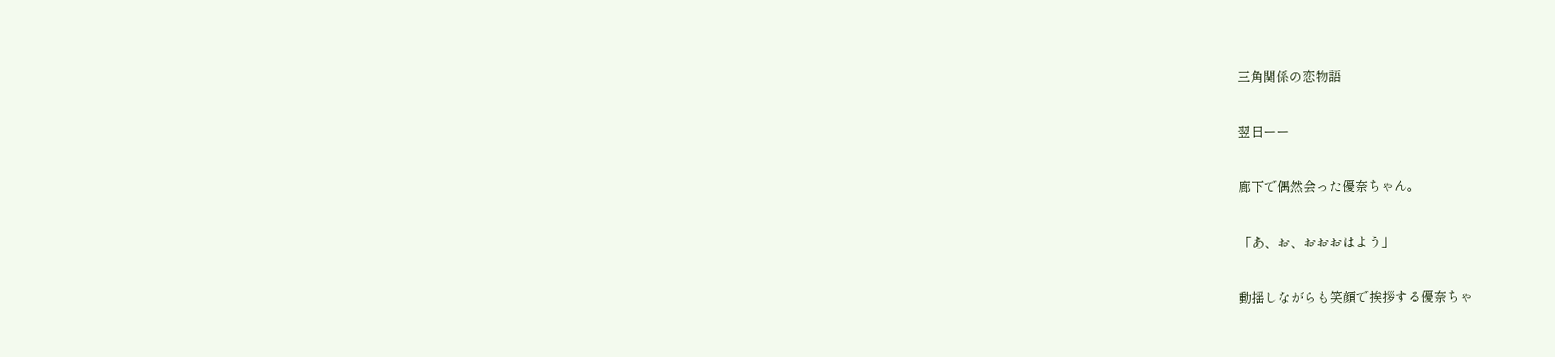三角関係の恋物語

翌日ーー

廊下で偶然会った優奈ちゃん。

「あ、お、おおおはよう」

動揺しながらも笑顔で挨拶する優奈ちゃ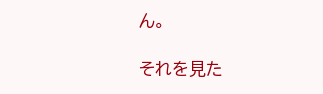ん。

それを見た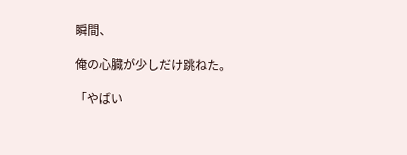瞬間、

俺の心臓が少しだけ跳ねた。

「やばい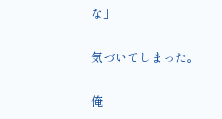な」

気づいてしまった。

俺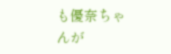も優奈ちゃんが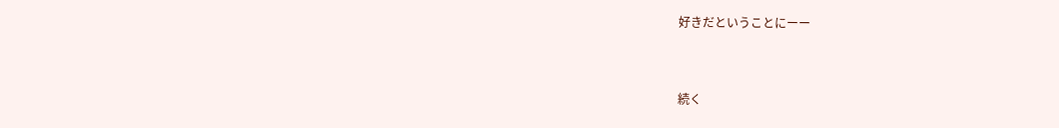好きだということにーー


続く